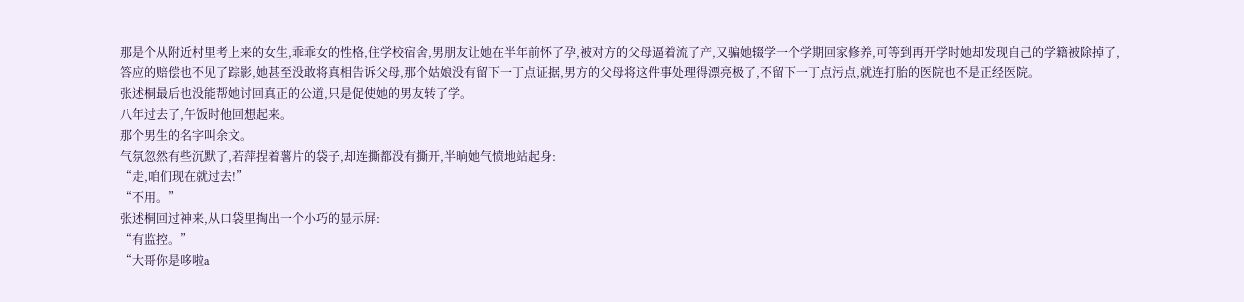那是个从附近村里考上来的女生,乖乖女的性格,住学校宿舍,男朋友让她在半年前怀了孕,被对方的父母逼着流了产,又骗她辍学一个学期回家修养,可等到再开学时她却发现自己的学籍被除掉了,答应的赔偿也不见了踪影,她甚至没敢将真相告诉父母,那个姑娘没有留下一丁点证据,男方的父母将这件事处理得漂亮极了,不留下一丁点污点,就连打胎的医院也不是正经医院。
张述桐最后也没能帮她讨回真正的公道,只是促使她的男友转了学。
八年过去了,午饭时他回想起来。
那个男生的名字叫余文。
气氛忽然有些沉默了,若萍捏着薯片的袋子,却连撕都没有撕开,半晌她气愤地站起身:
“走,咱们现在就过去!”
“不用。”
张述桐回过神来,从口袋里掏出一个小巧的显示屏:
“有监控。”
“大哥你是哆啦a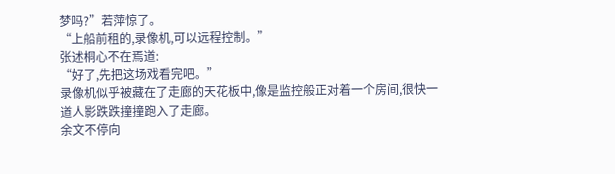梦吗?”若萍惊了。
“上船前租的,录像机,可以远程控制。”
张述桐心不在焉道:
“好了,先把这场戏看完吧。”
录像机似乎被藏在了走廊的天花板中,像是监控般正对着一个房间,很快一道人影跌跌撞撞跑入了走廊。
余文不停向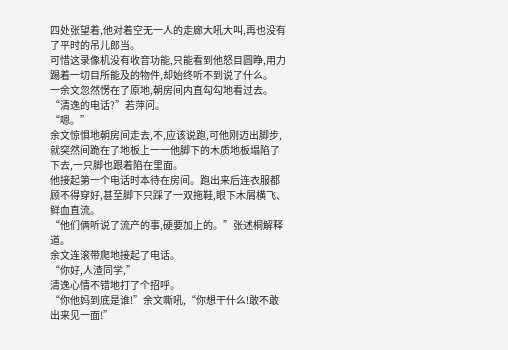四处张望着,他对着空无一人的走廊大吼大叫,再也没有了平时的吊儿郎当。
可惜这录像机没有收音功能,只能看到他怒目圆睁,用力踢着一切目所能及的物件,却始终听不到说了什么。
一余文忽然愣在了原地,朝房间内直勾勾地看过去。
“清逸的电话?”若萍问。
“嗯。”
余文惊惧地朝房间走去,不,应该说跑,可他刚迈出脚步,就突然间跪在了地板上一一他脚下的木质地板塌陷了下去,一只脚也跟着陷在里面。
他接起第一个电话时本待在房间。跑出来后连衣服都顾不得穿好,甚至脚下只踩了一双拖鞋,眼下木屑横飞、鲜血直流。
“他们俩听说了流产的事,硬要加上的。”张述桐解释道。
余文连滚带爬地接起了电话。
“你好,人渣同学,”
清逸心情不错地打了个招呼。
“你他妈到底是谁!”余文嘶吼,“你想干什么!敢不敢出来见一面!”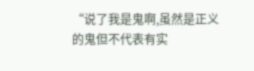“说了我是鬼啊,虽然是正义的鬼但不代表有实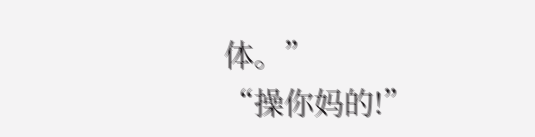体。”
“操你妈的!”